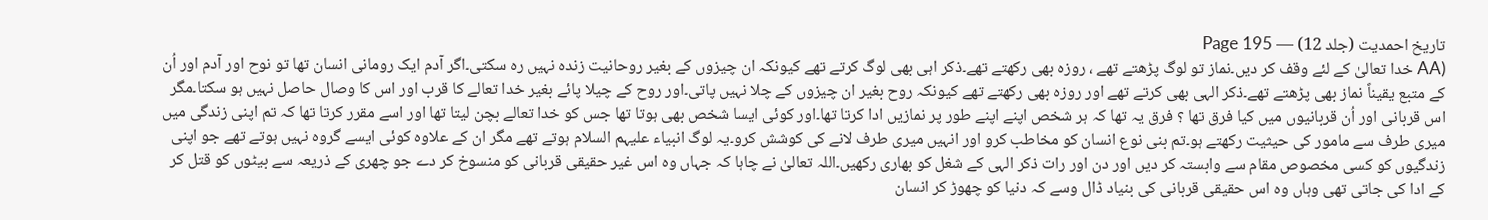تاریخ احمدیت (جلد 12) — Page 195
(AA خدا تعالیٰ کے لئے وقف کر دیں۔نماز تو لوگ پڑھتے تھے ، روزہ بھی رکھتے تھے۔ذکر اہی بھی لوگ کرتے تھے کیونکہ ان چیزوں کے بغیر روحانیت زندہ نہیں رہ سکتی۔اگر آدم ایک رومانی انسان تھا تو نوح اور آدم اور اُن کے متبع یقیناً نماز بھی پڑھتے تھے۔ذکر الہی بھی کرتے تھے اور روزہ بھی رکھتے تھے کیونکہ روح بغیر ان چیزوں کے چلا نہیں پاتی۔اور روح کے چیلا پائے بغیر خدا تعالے کا قرب اور اس کا وصال حاصل نہیں ہو سکتا۔مگر اس قربانی اور اُن قربانیوں میں کیا فرق تھا ؟ فرق یہ تھا کہ ہر شخص اپنے اپنے طور پر نمازیں ادا کرتا تھا۔اور کوئی ایسا شخص بھی ہوتا تھا جس کو خدا تعالے بچن لیتا تھا اور اسے مقرر کرتا تھا کہ تم اپنی زندگی میں میری طرف سے مامور کی حیثیت رکھتے ہو۔تم بنی نوع انسان کو مخاطب کرو اور انہیں میری طرف لانے کی کوشش کرو۔یہ لوگ انبیاء علیہم السلام ہوتے تھے مگر ان کے علاوہ کوئی ایسے گروہ نہیں ہوتے تھے جو اپنی زندگیوں کو کسی مخصوص مقام سے وابستہ کر دیں اور دن اور رات ذکر الہی کے شغل کو بھاری رکھیں۔اللہ تعالیٰ نے چاہا کہ جہاں وہ اس غیر حقیقی قربانی کو منسوخ کر دے جو چھری کے ذریعہ سے بیٹوں کو قتل کر کے ادا کی جاتی تھی وہاں وہ اس حقیقی قربانی کی بنیاد ڈال وسے کہ دنیا کو چھوڑ کر انسان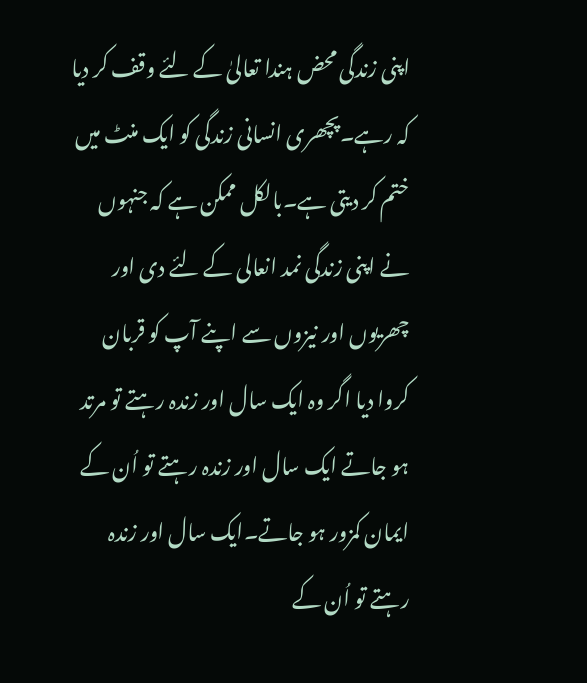اپنی زندگی محض ہندا تعالیٰ کے لئے وقف کر دیا کہ رہے۔پچھری انسانی زندگی کو ایک منٹ میں ختم کر دیتی ہے۔بالکل ممکن ہے کہ جنہوں نے اپنی زندگی نمد انعالی کے لئے دی اور چھریوں اور نیزوں سے اپنے آپ کو قربان کروا دیا اگر وہ ایک سال اور زندہ رہتے تو مرتد ہو جاتے ایک سال اور زندہ رہتے تو اُن کے ایمان کمزور ہو جاتے۔ایک سال اور زندہ رہتے تو اُن کے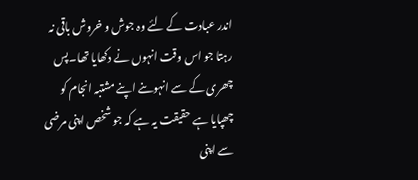اندر عبادت کے لئے وہ جوش و خروش باقی نہ رہتا جو اس وقت انہوں نے دکھایا تھا۔پس چھری کے سے انہوںنے اپنے مشتبہ انجام کو چھپایا ہے حقیقت یہ ہے کہ جو شخص اپنی مرضی سے اپنی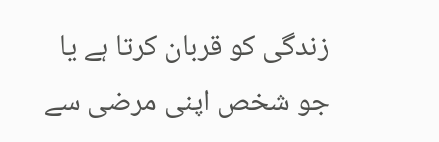زندگی کو قربان کرتا ہے یا جو شخص اپنی مرضی سے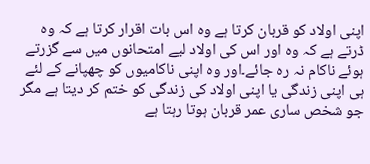اپنی اولاد کو قربان کرتا ہے وہ اس بات اقرار کرتا ہے کہ وہ ڈرتے ہے کہ وہ اور اس کی اولاد لیے امتحانوں میں سے گزرتے ہوئے ناکام نہ رہ جائے۔اور وہ اپنی ناکامیوں کو چھپانے کے لئے ہی اپنی زندگی یا اپنی اولاد کی زندگی کو ختم کر دیتا ہے مگر جو شخص ساری عمر قربان ہوتا رہتا ہے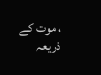، موت کے ذریعہ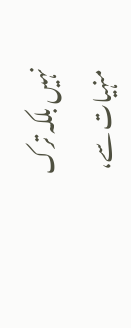نہیں بلکہ ترک منہیات سے،